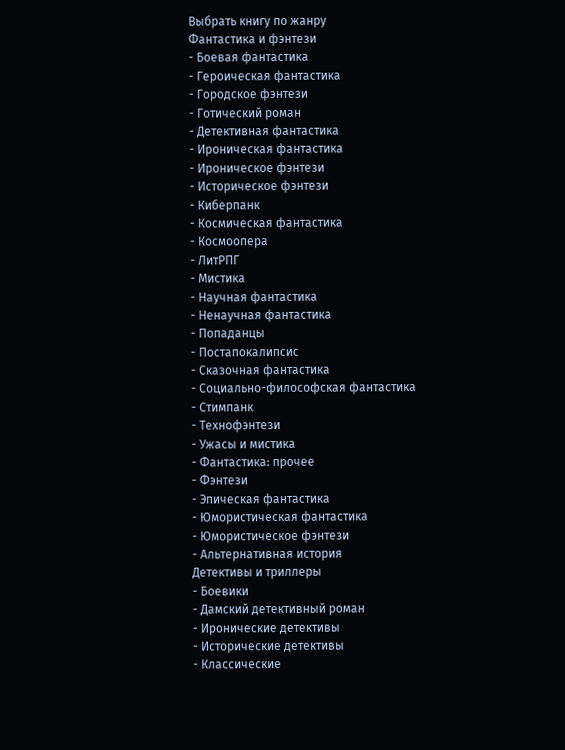Выбрать книгу по жанру
Фантастика и фэнтези
- Боевая фантастика
- Героическая фантастика
- Городское фэнтези
- Готический роман
- Детективная фантастика
- Ироническая фантастика
- Ироническое фэнтези
- Историческое фэнтези
- Киберпанк
- Космическая фантастика
- Космоопера
- ЛитРПГ
- Мистика
- Научная фантастика
- Ненаучная фантастика
- Попаданцы
- Постапокалипсис
- Сказочная фантастика
- Социально-философская фантастика
- Стимпанк
- Технофэнтези
- Ужасы и мистика
- Фантастика: прочее
- Фэнтези
- Эпическая фантастика
- Юмористическая фантастика
- Юмористическое фэнтези
- Альтернативная история
Детективы и триллеры
- Боевики
- Дамский детективный роман
- Иронические детективы
- Исторические детективы
- Классические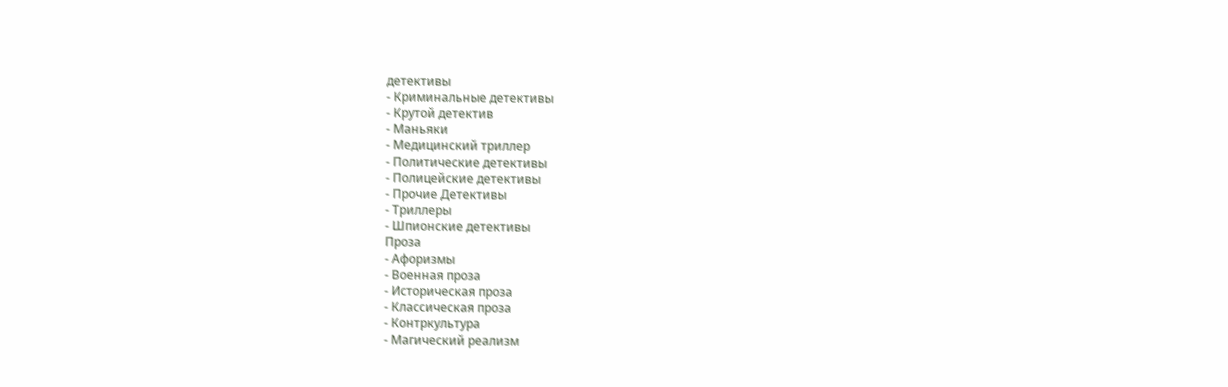детективы
- Криминальные детективы
- Крутой детектив
- Маньяки
- Медицинский триллер
- Политические детективы
- Полицейские детективы
- Прочие Детективы
- Триллеры
- Шпионские детективы
Проза
- Афоризмы
- Военная проза
- Историческая проза
- Классическая проза
- Контркультура
- Магический реализм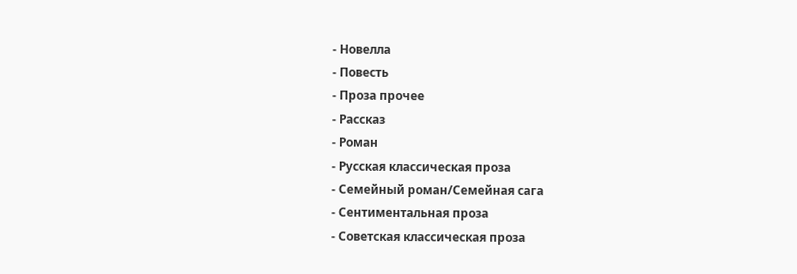- Новелла
- Повесть
- Проза прочее
- Рассказ
- Роман
- Русская классическая проза
- Семейный роман/Семейная сага
- Сентиментальная проза
- Советская классическая проза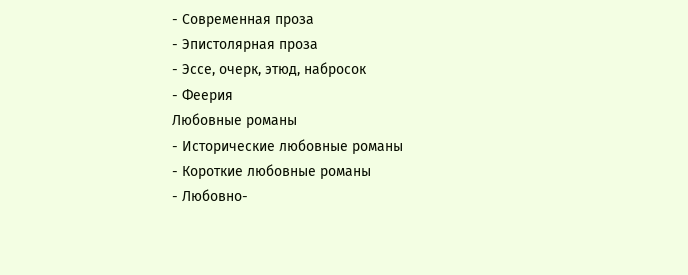- Современная проза
- Эпистолярная проза
- Эссе, очерк, этюд, набросок
- Феерия
Любовные романы
- Исторические любовные романы
- Короткие любовные романы
- Любовно-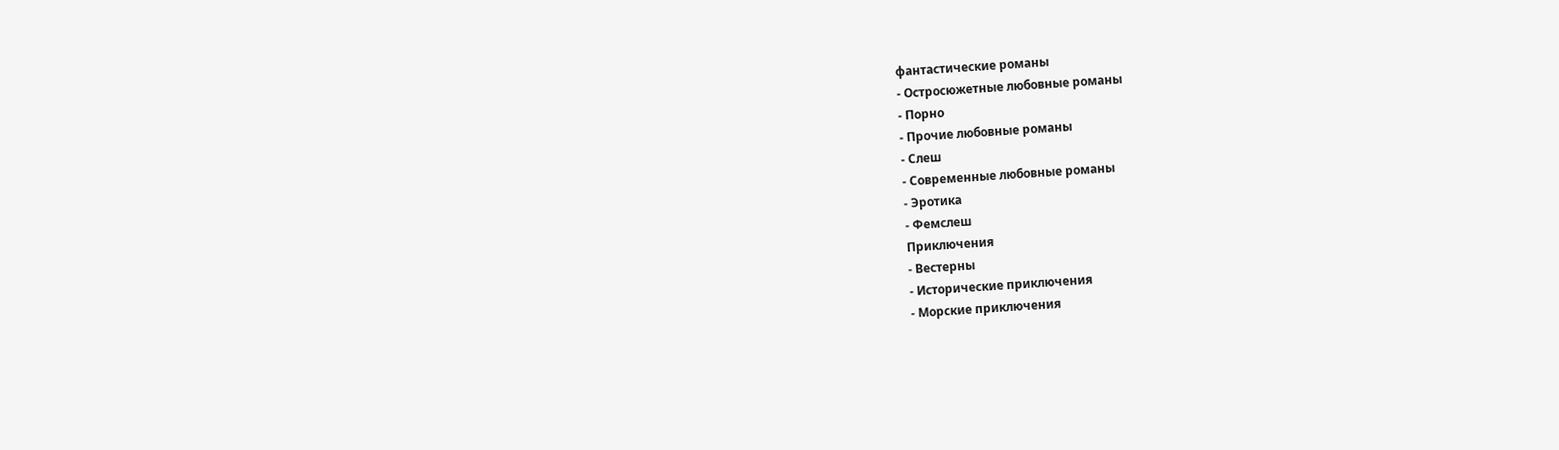фантастические романы
- Остросюжетные любовные романы
- Порно
- Прочие любовные романы
- Слеш
- Современные любовные романы
- Эротика
- Фемслеш
Приключения
- Вестерны
- Исторические приключения
- Морские приключения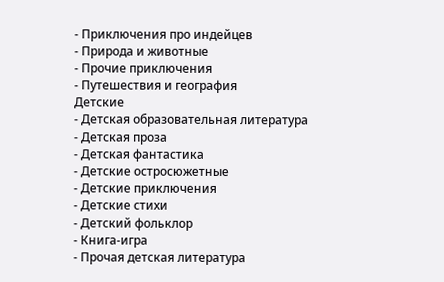- Приключения про индейцев
- Природа и животные
- Прочие приключения
- Путешествия и география
Детские
- Детская образовательная литература
- Детская проза
- Детская фантастика
- Детские остросюжетные
- Детские приключения
- Детские стихи
- Детский фольклор
- Книга-игра
- Прочая детская литература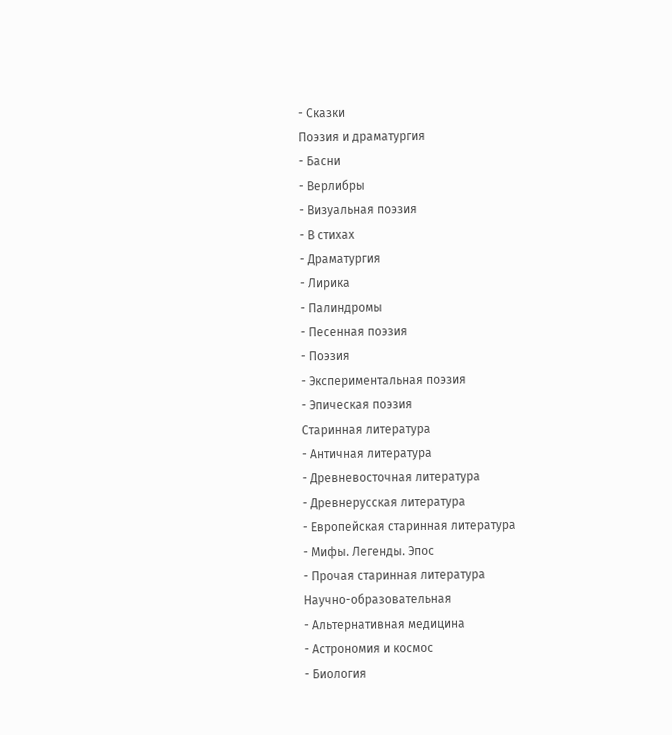- Сказки
Поэзия и драматургия
- Басни
- Верлибры
- Визуальная поэзия
- В стихах
- Драматургия
- Лирика
- Палиндромы
- Песенная поэзия
- Поэзия
- Экспериментальная поэзия
- Эпическая поэзия
Старинная литература
- Античная литература
- Древневосточная литература
- Древнерусская литература
- Европейская старинная литература
- Мифы. Легенды. Эпос
- Прочая старинная литература
Научно-образовательная
- Альтернативная медицина
- Астрономия и космос
- Биология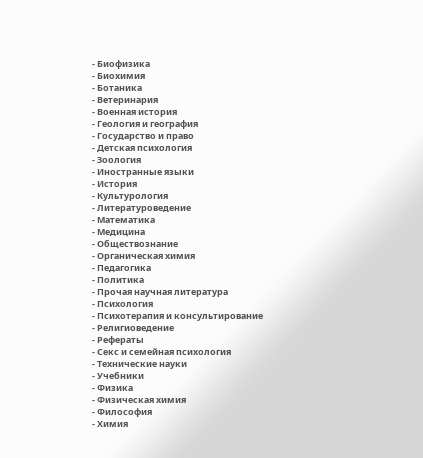- Биофизика
- Биохимия
- Ботаника
- Ветеринария
- Военная история
- Геология и география
- Государство и право
- Детская психология
- Зоология
- Иностранные языки
- История
- Культурология
- Литературоведение
- Математика
- Медицина
- Обществознание
- Органическая химия
- Педагогика
- Политика
- Прочая научная литература
- Психология
- Психотерапия и консультирование
- Религиоведение
- Рефераты
- Секс и семейная психология
- Технические науки
- Учебники
- Физика
- Физическая химия
- Философия
- Химия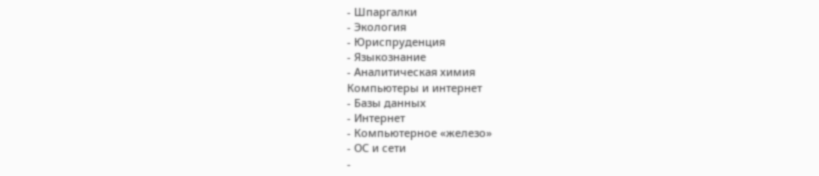- Шпаргалки
- Экология
- Юриспруденция
- Языкознание
- Аналитическая химия
Компьютеры и интернет
- Базы данных
- Интернет
- Компьютерное «железо»
- ОС и сети
-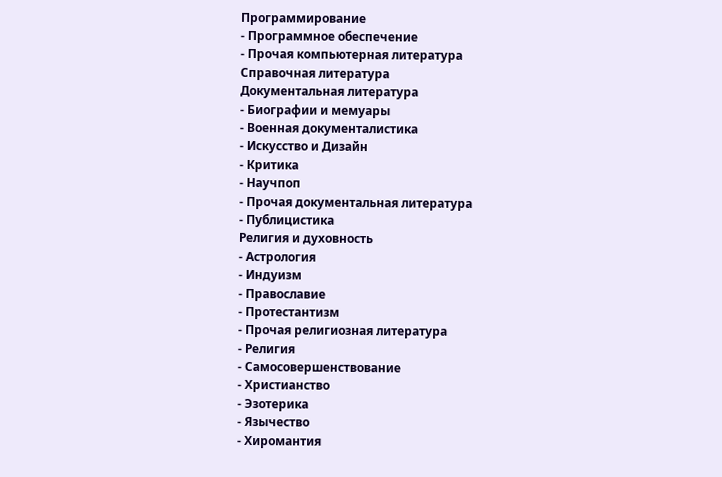Программирование
- Программное обеспечение
- Прочая компьютерная литература
Справочная литература
Документальная литература
- Биографии и мемуары
- Военная документалистика
- Искусство и Дизайн
- Критика
- Научпоп
- Прочая документальная литература
- Публицистика
Религия и духовность
- Астрология
- Индуизм
- Православие
- Протестантизм
- Прочая религиозная литература
- Религия
- Самосовершенствование
- Христианство
- Эзотерика
- Язычество
- Хиромантия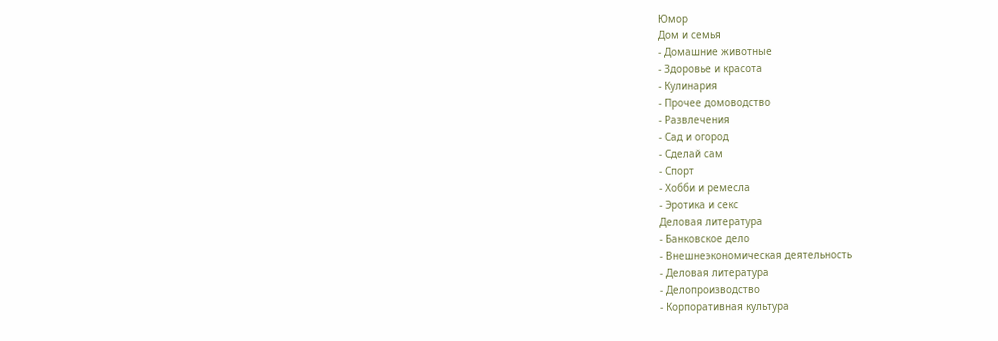Юмор
Дом и семья
- Домашние животные
- Здоровье и красота
- Кулинария
- Прочее домоводство
- Развлечения
- Сад и огород
- Сделай сам
- Спорт
- Хобби и ремесла
- Эротика и секс
Деловая литература
- Банковское дело
- Внешнеэкономическая деятельность
- Деловая литература
- Делопроизводство
- Корпоративная культура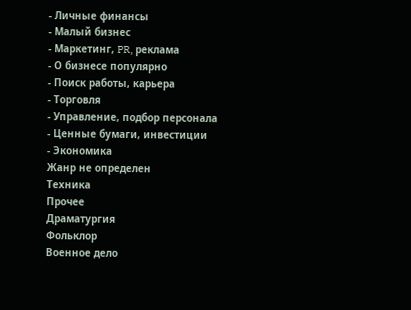- Личные финансы
- Малый бизнес
- Маркетинг, PR, реклама
- О бизнесе популярно
- Поиск работы, карьера
- Торговля
- Управление, подбор персонала
- Ценные бумаги, инвестиции
- Экономика
Жанр не определен
Техника
Прочее
Драматургия
Фольклор
Военное дело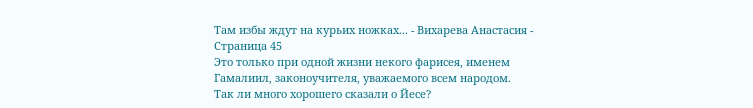Там избы ждут на курьих ножках... - Вихарева Анастасия - Страница 45
Это только при одной жизни некого фарисея, именем Гамалиил, законоучителя, уважаемого всем народом.
Так ли много хорошего сказали о Йесе?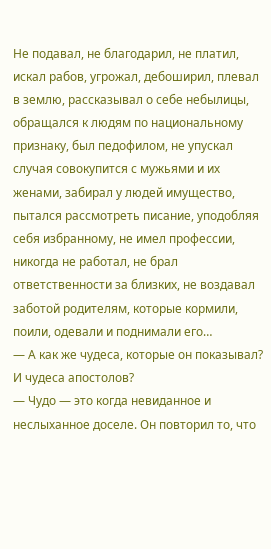Не подавал, не благодарил, не платил, искал рабов, угрожал, дебоширил, плевал в землю, рассказывал о себе небылицы, обращался к людям по национальному признаку, был педофилом, не упускал случая совокупится с мужьями и их женами, забирал у людей имущество, пытался рассмотреть писание, уподобляя себя избранному, не имел профессии, никогда не работал, не брал ответственности за близких, не воздавал заботой родителям, которые кормили, поили, одевали и поднимали его…
— А как же чудеса, которые он показывал? И чудеса апостолов?
— Чудо — это когда невиданное и неслыханное доселе. Он повторил то, что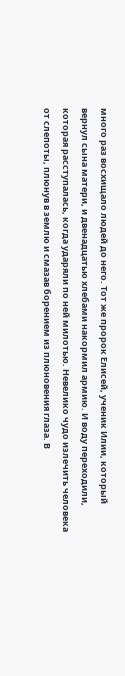много раз восхищало людей до него. Тот же пророк Елисей, ученик Илии, который вернул сына матери, и двенадцатью хлебами накормил армию. И воду переходили, которая расступалась, когда ударяли по ней милотью. Невелико чудо излечить человека от слепоты, плюнув в землю и смазав борением из плюновения глаза. В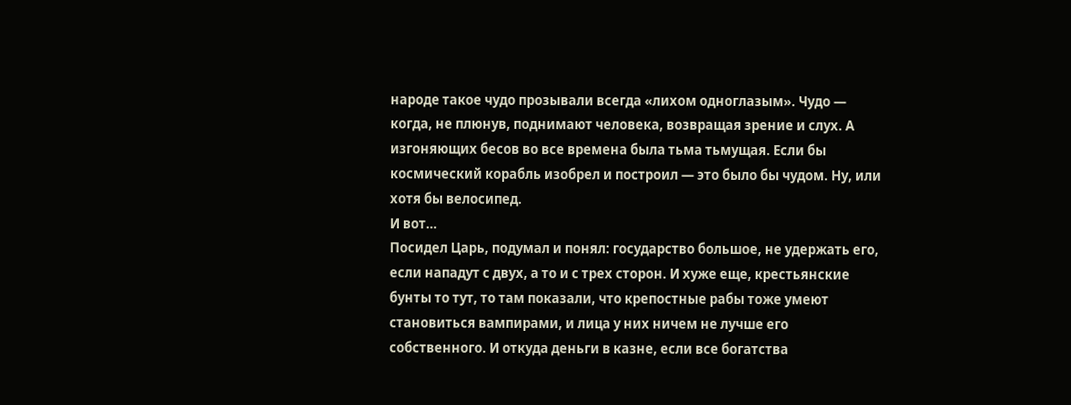народе такое чудо прозывали всегда «лихом одноглазым». Чудо — когда, не плюнув, поднимают человека, возвращая зрение и слух. А изгоняющих бесов во все времена была тьма тьмущая. Если бы космический корабль изобрел и построил — это было бы чудом. Ну, или хотя бы велосипед.
И вот…
Посидел Царь, подумал и понял: государство большое, не удержать его, если нападут с двух, а то и с трех сторон. И хуже еще, крестьянские бунты то тут, то там показали, что крепостные рабы тоже умеют становиться вампирами, и лица у них ничем не лучше его собственного. И откуда деньги в казне, если все богатства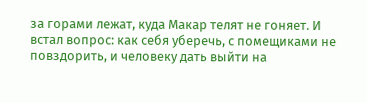за горами лежат, куда Макар телят не гоняет. И встал вопрос: как себя уберечь, с помещиками не повздорить, и человеку дать выйти на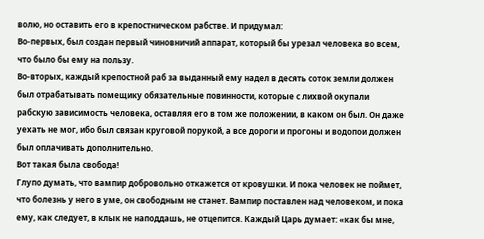волю, но оставить его в крепостническом рабстве. И придумал:
Во-первых, был создан первый чиновничий аппарат, который бы урезал человека во всем, что было бы ему на пользу.
Во-вторых, каждый крепостной раб за выданный ему надел в десять соток земли должен был отрабатывать помещику обязательные повинности, которые с лихвой окупали рабскую зависимость человека, оставляя его в том же положении, в каком он был. Он даже уехать не мог, ибо был связан круговой порукой, а все дороги и прогоны и водопои должен был оплачивать дополнительно.
Вот такая была свобода!
Глупо думать, что вампир добровольно откажется от кровушки. И пока человек не поймет, что болезнь у него в уме, он свободным не станет. Вампир поставлен над человеком, и пока ему, как следует, в клык не наподдашь, не отцепится. Каждый Царь думает: «как бы мне,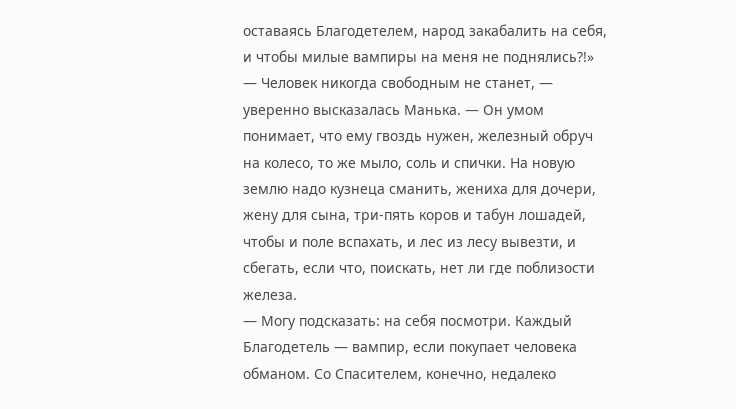оставаясь Благодетелем, народ закабалить на себя, и чтобы милые вампиры на меня не поднялись?!»
— Человек никогда свободным не станет, — уверенно высказалась Манька. — Он умом понимает, что ему гвоздь нужен, железный обруч на колесо, то же мыло, соль и спички. На новую землю надо кузнеца сманить, жениха для дочери, жену для сына, три-пять коров и табун лошадей, чтобы и поле вспахать, и лес из лесу вывезти, и сбегать, если что, поискать, нет ли где поблизости железа.
— Могу подсказать: на себя посмотри. Каждый Благодетель — вампир, если покупает человека обманом. Со Спасителем, конечно, недалеко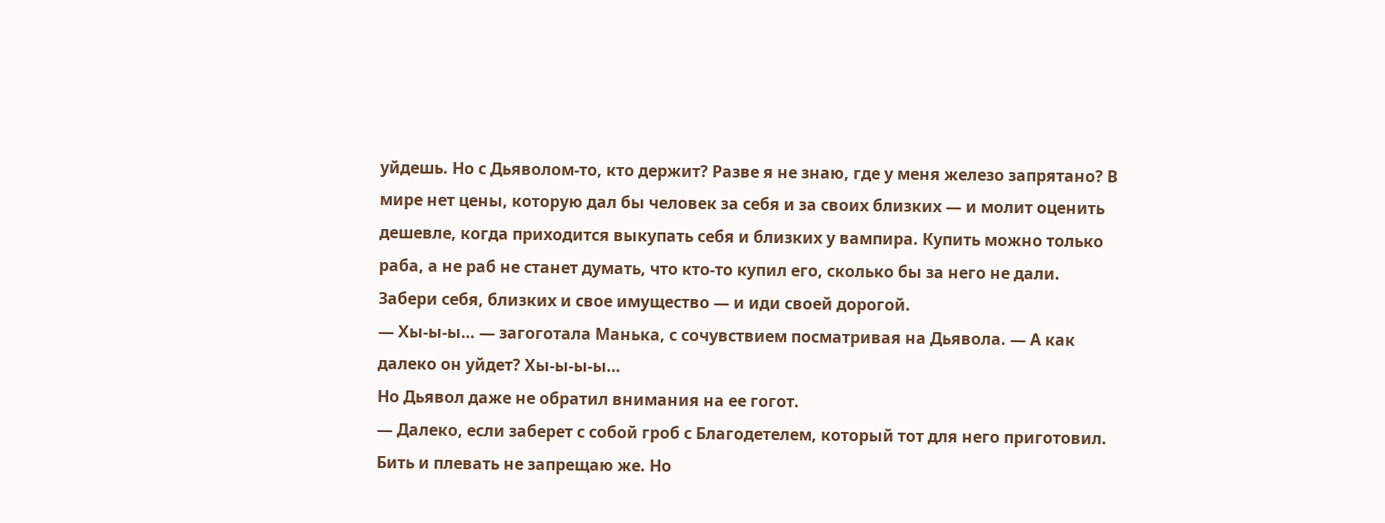уйдешь. Но с Дьяволом-то, кто держит? Разве я не знаю, где у меня железо запрятано? В мире нет цены, которую дал бы человек за себя и за своих близких — и молит оценить дешевле, когда приходится выкупать себя и близких у вампира. Купить можно только раба, а не раб не станет думать, что кто-то купил его, сколько бы за него не дали. Забери себя, близких и свое имущество — и иди своей дорогой.
— Хы-ы-ы… — загоготала Манька, с сочувствием посматривая на Дьявола. — А как далеко он уйдет? Хы-ы-ы-ы…
Но Дьявол даже не обратил внимания на ее гогот.
— Далеко, если заберет с собой гроб с Благодетелем, который тот для него приготовил. Бить и плевать не запрещаю же. Но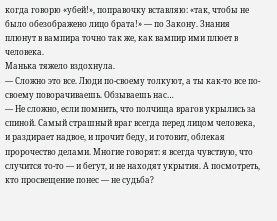когда говорю «убей!», поправочку вставляю: «так, чтобы не было обезображено лицо брата!» — по Закону. Знания плюнут в вампира точно так же, как вампир ими плюет в человека.
Манька тяжело вздохнула.
— Сложно это все. Люди по-своему толкуют, а ты как-то все по-своему поворачиваешь. Обзываешь нас…
— Не сложно, если помнить, что полчища врагов укрылись за спиной. Самый страшный враг всегда перед лицом человека, и раздирает надвое, и прочит беду, и готовит, облекая пророчество делами. Многие говорят: я всегда чувствую, что случится то-то — и бегут, и не находят укрытия. А посмотреть, кто просвещение понес — не судьба?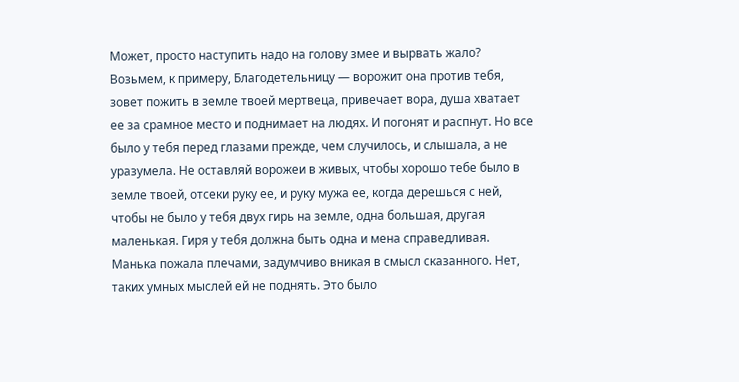Может, просто наступить надо на голову змее и вырвать жало?
Возьмем, к примеру, Благодетельницу — ворожит она против тебя, зовет пожить в земле твоей мертвеца, привечает вора, душа хватает ее за срамное место и поднимает на людях. И погонят и распнут. Но все было у тебя перед глазами прежде, чем случилось, и слышала, а не уразумела. Не оставляй ворожеи в живых, чтобы хорошо тебе было в земле твоей, отсеки руку ее, и руку мужа ее, когда дерешься с ней, чтобы не было у тебя двух гирь на земле, одна большая, другая маленькая. Гиря у тебя должна быть одна и мена справедливая.
Манька пожала плечами, задумчиво вникая в смысл сказанного. Нет, таких умных мыслей ей не поднять. Это было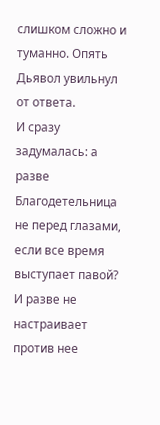слишком сложно и туманно. Опять Дьявол увильнул от ответа.
И сразу задумалась: а разве Благодетельница не перед глазами, если все время выступает павой? И разве не настраивает против нее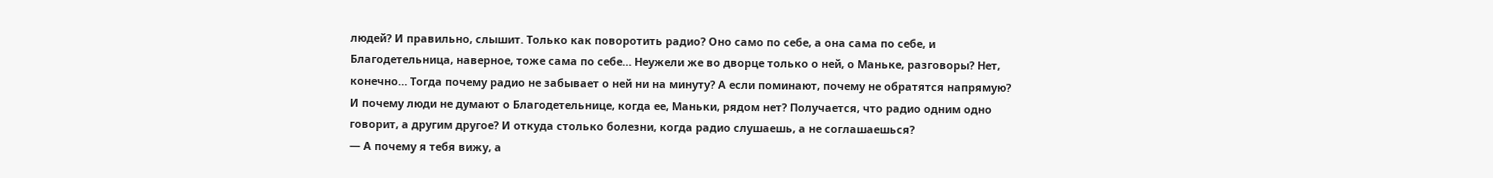людей? И правильно, слышит. Только как поворотить радио? Оно само по себе, а она сама по себе, и Благодетельница, наверное, тоже сама по себе… Неужели же во дворце только о ней, о Маньке, разговоры? Нет, конечно… Тогда почему радио не забывает о ней ни на минуту? А если поминают, почему не обратятся напрямую? И почему люди не думают о Благодетельнице, когда ее, Маньки, рядом нет? Получается, что радио одним одно говорит, а другим другое? И откуда столько болезни, когда радио слушаешь, а не соглашаешься?
— А почему я тебя вижу, а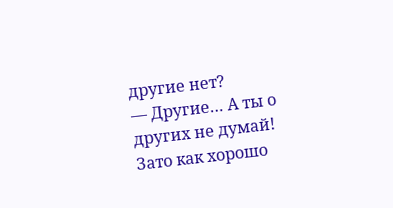другие нет?
— Другие… А ты о других не думай! Зато как хорошо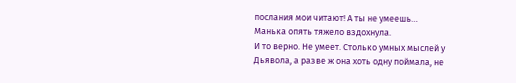послания мои читают! А ты не умеешь…
Манька опять тяжело вздохнула.
И то верно. Не умеет. Столько умных мыслей у Дьявола, а разве ж она хоть одну поймала, не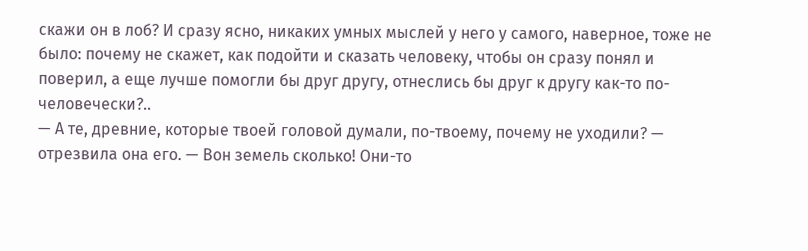скажи он в лоб? И сразу ясно, никаких умных мыслей у него у самого, наверное, тоже не было: почему не скажет, как подойти и сказать человеку, чтобы он сразу понял и поверил, а еще лучше помогли бы друг другу, отнеслись бы друг к другу как-то по-человечески?..
— А те, древние, которые твоей головой думали, по-твоему, почему не уходили? — отрезвила она его. — Вон земель сколько! Они-то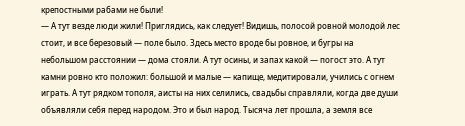крепостными рабами не были!
— А тут везде люди жили! Приглядись, как следует! Видишь, полосой ровной молодой лес стоит, и все березовый — поле было. Здесь место вроде бы ровное, и бугры на небольшом расстоянии — дома стояли. А тут осины, и запах какой — погост это. А тут камни ровно кто положил: большой и малые — капище, медитировали, учились с огнем играть. А тут рядком тополя, аисты на них селились, свадьбы справляли, когда две души объявляли себя перед народом. Это и был народ. Тысяча лет прошла, а земля все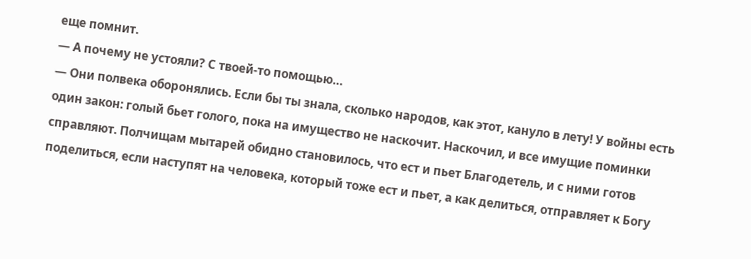еще помнит.
— А почему не устояли? С твоей-то помощью…
— Они полвека оборонялись. Если бы ты знала, сколько народов, как этот, кануло в лету! У войны есть один закон: голый бьет голого, пока на имущество не наскочит. Наскочил, и все имущие поминки справляют. Полчищам мытарей обидно становилось, что ест и пьет Благодетель, и с ними готов поделиться, если наступят на человека, который тоже ест и пьет, а как делиться, отправляет к Богу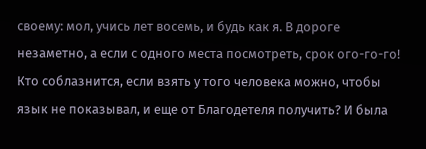своему: мол, учись лет восемь, и будь как я. В дороге незаметно, а если с одного места посмотреть, срок ого-го-го! Кто соблазнится, если взять у того человека можно, чтобы язык не показывал, и еще от Благодетеля получить? И была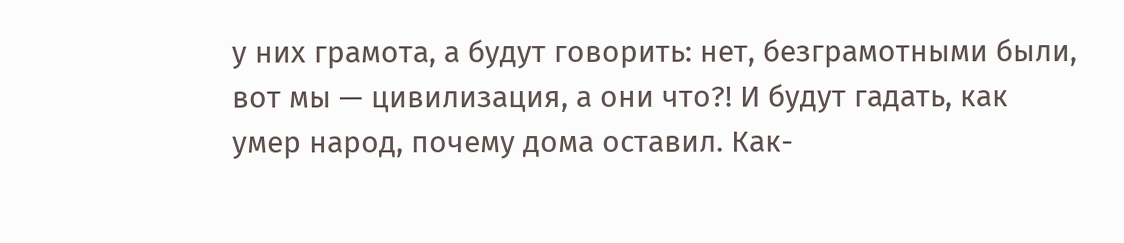у них грамота, а будут говорить: нет, безграмотными были, вот мы — цивилизация, а они что?! И будут гадать, как умер народ, почему дома оставил. Как-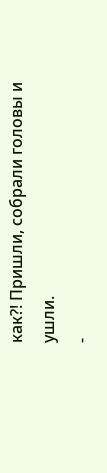как?! Пришли, собрали головы и ушли.
-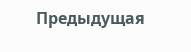Предыдущая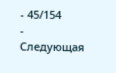- 45/154
- Следующая